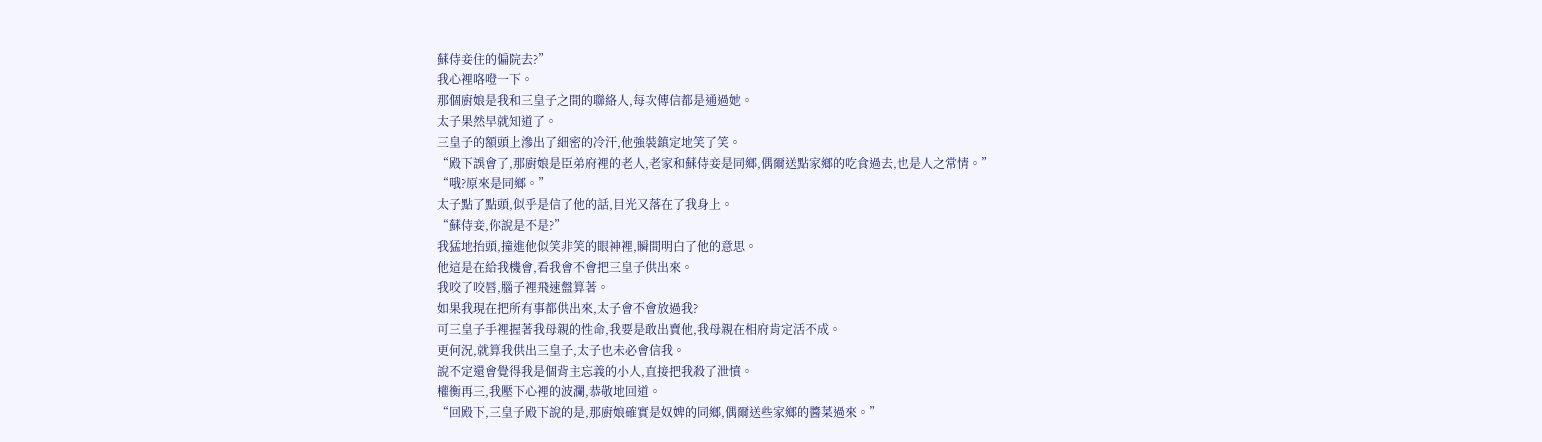蘇侍妾住的偏院去?”
我心裡咯噔一下。
那個廚娘是我和三皇子之間的聯絡人,每次傳信都是通過她。
太子果然早就知道了。
三皇子的額頭上滲出了細密的冷汗,他強裝鎮定地笑了笑。
“殿下誤會了,那廚娘是臣弟府裡的老人,老家和蘇侍妾是同鄉,偶爾送點家鄉的吃食過去,也是人之常情。”
“哦?原來是同鄉。”
太子點了點頭,似乎是信了他的話,目光又落在了我身上。
“蘇侍妾,你說是不是?”
我猛地抬頭,撞進他似笑非笑的眼神裡,瞬間明白了他的意思。
他這是在給我機會,看我會不會把三皇子供出來。
我咬了咬唇,腦子裡飛速盤算著。
如果我現在把所有事都供出來,太子會不會放過我?
可三皇子手裡握著我母親的性命,我要是敢出賣他,我母親在相府肯定活不成。
更何況,就算我供出三皇子,太子也未必會信我。
說不定還會覺得我是個背主忘義的小人,直接把我殺了泄憤。
權衡再三,我壓下心裡的波瀾,恭敬地回道。
“回殿下,三皇子殿下說的是,那廚娘確實是奴婢的同鄉,偶爾送些家鄉的醬菜過來。”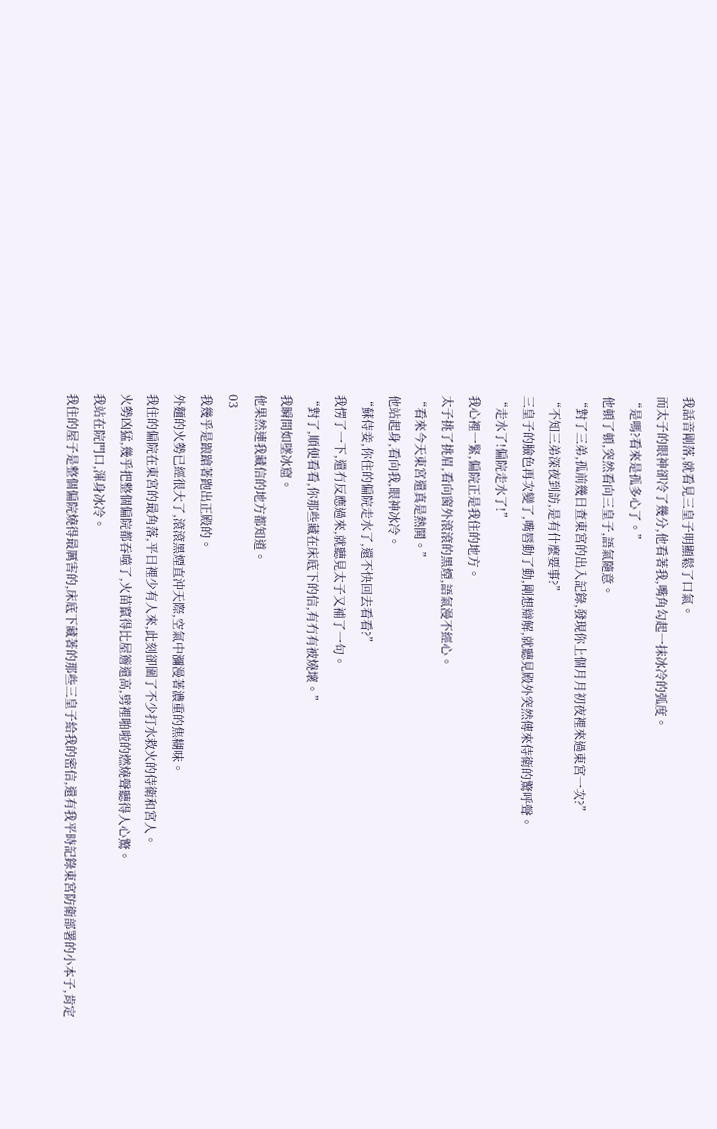我話音剛落,就看見三皇子明顯鬆了口氣。
而太子的眼神卻冷了幾分,他看著我,嘴角勾起一抹冰冷的弧度。
“是嗎?看來是孤多心了。”
他頓了頓,突然看向三皇子,語氣隨意。
“對了三弟,孤前幾日查東宮的出入記錄,發現你上個月月初夜裡來過東宮一次?”
“不知三弟深夜到訪,是有什麼要事?”
三皇子的臉色再次變了,嘴唇動了動,剛想辯解,就聽見殿外突然傳來侍衛的驚呼聲。
“走水了!偏院走水了!”
我心裡一緊,偏院正是我住的地方。
太子挑了挑眉,看向窗外滾滾的黑煙,語氣漫不經心。
“看來今天東宮還真是熱鬨。”
他站起身,看向我,眼神冰冷。
“蘇侍妾,你住的偏院走水了,還不快回去看看?”
我愣了一下,還冇反應過來,就聽見太子又補了一句。
“對了,順便看看,你那些藏在床底下的信,有冇有被燒壞。”
我瞬間如墜冰窟。
他果然連我藏信的地方都知道。
03
我幾乎是踉蹌著跑出正殿的。
外麵的火勢已經很大了,滾滾黑煙直沖天際,空氣中瀰漫著濃重的焦糊味。
我住的偏院在東宮的最角落,平日裡少有人來,此刻卻圍了不少打水救火的侍衛和宮人。
火勢凶猛,幾乎把整個偏院都吞噬了,火苗竄得比屋簷還高,劈裡啪啦的燃燒聲聽得人心驚。
我站在院門口,渾身冰冷。
我住的屋子是整個偏院燒得最厲害的,床底下藏著的那些三皇子給我的密信,還有我平時記錄東宮防衛部署的小本子,肯定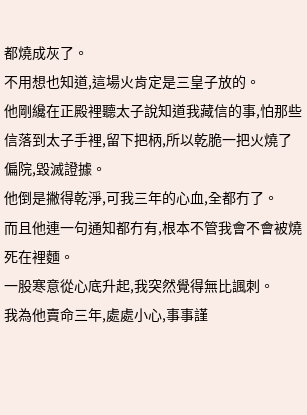都燒成灰了。
不用想也知道,這場火肯定是三皇子放的。
他剛纔在正殿裡聽太子說知道我藏信的事,怕那些信落到太子手裡,留下把柄,所以乾脆一把火燒了偏院,毀滅證據。
他倒是撇得乾淨,可我三年的心血,全都冇了。
而且他連一句通知都冇有,根本不管我會不會被燒死在裡麵。
一股寒意從心底升起,我突然覺得無比諷刺。
我為他賣命三年,處處小心,事事謹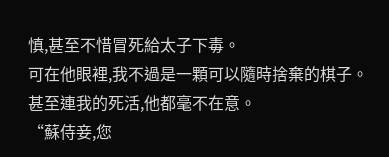慎,甚至不惜冒死給太子下毒。
可在他眼裡,我不過是一顆可以隨時捨棄的棋子。
甚至連我的死活,他都毫不在意。
“蘇侍妾,您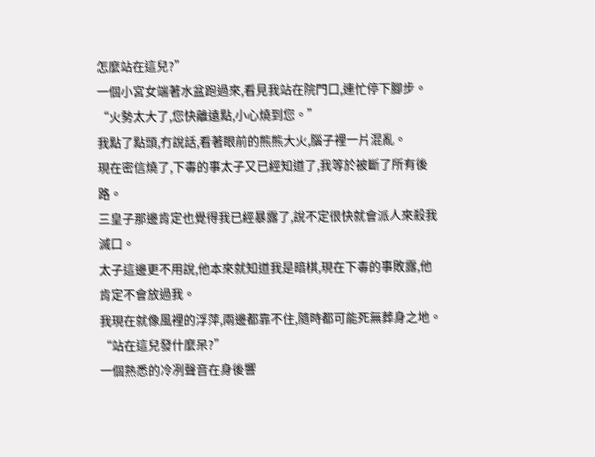怎麼站在這兒?”
一個小宮女端著水盆跑過來,看見我站在院門口,連忙停下腳步。
“火勢太大了,您快離遠點,小心燒到您。”
我點了點頭,冇說話,看著眼前的熊熊大火,腦子裡一片混亂。
現在密信燒了,下毒的事太子又已經知道了,我等於被斷了所有後路。
三皇子那邊肯定也覺得我已經暴露了,說不定很快就會派人來殺我滅口。
太子這邊更不用說,他本來就知道我是暗棋,現在下毒的事敗露,他肯定不會放過我。
我現在就像風裡的浮萍,兩邊都靠不住,隨時都可能死無葬身之地。
“站在這兒發什麼呆?”
一個熟悉的冷冽聲音在身後響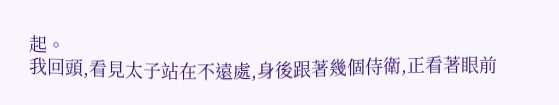起。
我回頭,看見太子站在不遠處,身後跟著幾個侍衛,正看著眼前